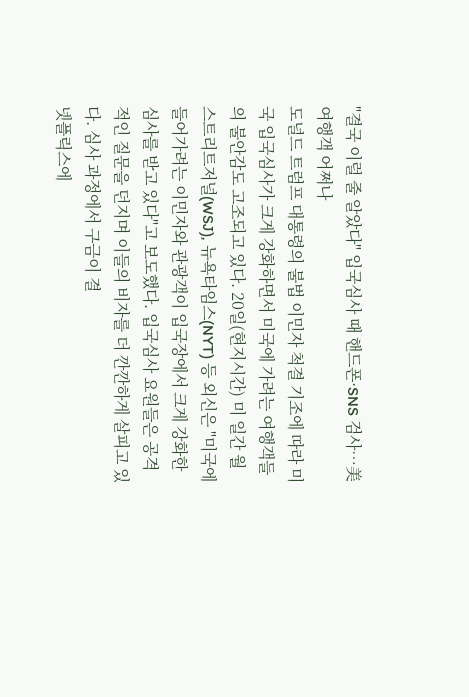"결국 이럴 줄 알았다" 입국심사 때 핸드폰·SNS 검사…美여행객 어쩌나
도널드 트럼프 대통령의 불법 이민자 척결 기조에 따라 미국 입국심사가 크게 강화하면서 미국에 가려는 여행객들의 불안감도 고조되고 있다. 20일(현지시간) 미 일간 월스트리트저널(WSJ), 뉴욕타임스(NYT) 등 외신은 "미국에 들어가려는 이민자와 관광객이 입국장에서 크게 강화한 심사를 받고 있다"고 보도했다. 입국심사 요원들은 공격적인 질문을 던지며 이들의 비자를 더 깐깐하게 살피고 있다. 심사 과정에서 구금이 결
넷플릭스에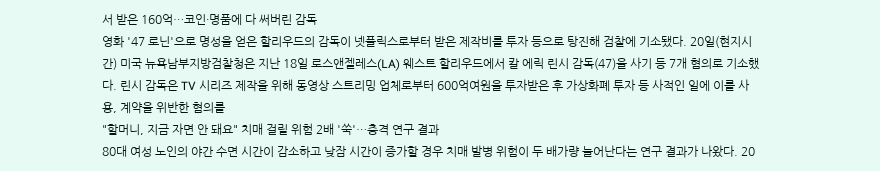서 받은 160억…코인·명품에 다 써버린 감독
영화 '47 로닌'으로 명성을 얻은 할리우드의 감독이 넷플릭스로부터 받은 제작비를 투자 등으로 탕진해 검찰에 기소됐다. 20일(현지시간) 미국 뉴욕남부지방검찰청은 지난 18일 로스앤젤레스(LA) 웨스트 할리우드에서 칼 에릭 린시 감독(47)을 사기 등 7개 혐의로 기소했다. 린시 감독은 TV 시리즈 제작을 위해 동영상 스트리밍 업체로부터 600억여원을 투자받은 후 가상화폐 투자 등 사적인 일에 이를 사용, 계약을 위반한 혐의를
"할머니, 지금 자면 안 돼요" 치매 걸릴 위험 2배 '쑥'…충격 연구 결과
80대 여성 노인의 야간 수면 시간이 감소하고 낮잠 시간이 증가할 경우 치매 발병 위험이 두 배가량 늘어난다는 연구 결과가 나왔다. 20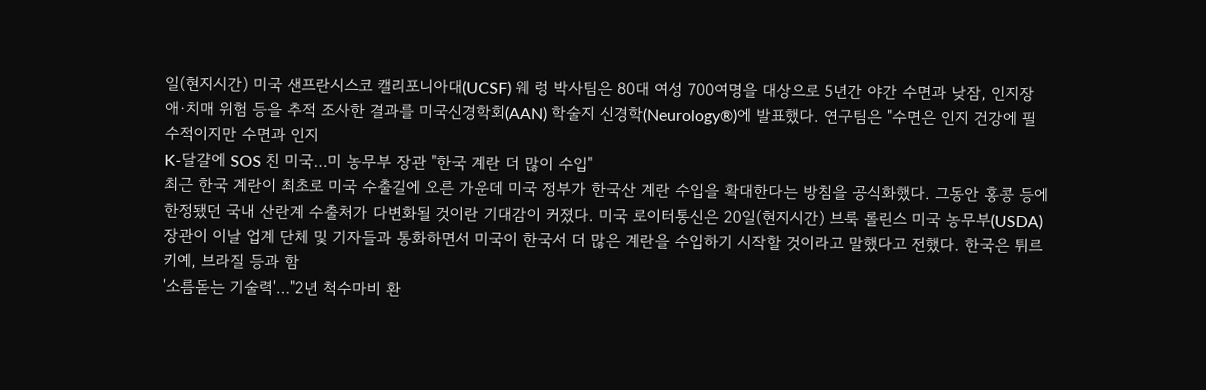일(현지시간) 미국 샌프란시스코 캘리포니아대(UCSF) 웨 렁 박사팀은 80대 여성 700여명을 대상으로 5년간 야간 수면과 낮잠, 인지장애·치매 위험 등을 추적 조사한 결과를 미국신경학회(AAN) 학술지 신경학(Neurology®)에 발표했다. 연구팀은 "수면은 인지 건강에 필수적이지만 수면과 인지
K-달걀에 SOS 친 미국…미 농무부 장관 "한국 계란 더 많이 수입"
최근 한국 계란이 최초로 미국 수출길에 오른 가운데 미국 정부가 한국산 계란 수입을 확대한다는 방침을 공식화했다. 그동안 홍콩 등에 한정됐던 국내 산란계 수출처가 다변화될 것이란 기대감이 커졌다. 미국 로이터통신은 20일(현지시간) 브룩 롤린스 미국 농무부(USDA) 장관이 이날 업계 단체 및 기자들과 통화하면서 미국이 한국서 더 많은 계란을 수입하기 시작할 것이라고 말했다고 전했다. 한국은 튀르키예, 브라질 등과 함
'소름돋는 기술력'…"2년 척수마비 환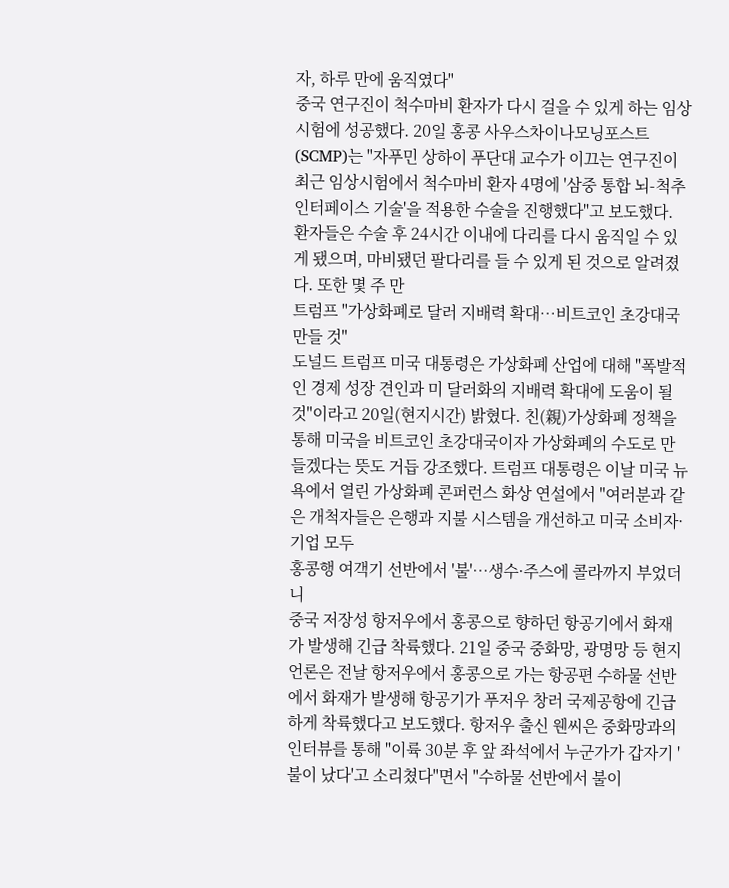자, 하루 만에 움직였다"
중국 연구진이 척수마비 환자가 다시 걸을 수 있게 하는 임상시험에 성공했다. 20일 홍콩 사우스차이나모닝포스트(SCMP)는 "자푸민 상하이 푸단대 교수가 이끄는 연구진이 최근 임상시험에서 척수마비 환자 4명에 '삼중 통합 뇌-척추 인터페이스 기술'을 적용한 수술을 진행했다"고 보도했다. 환자들은 수술 후 24시간 이내에 다리를 다시 움직일 수 있게 됐으며, 마비됐던 팔다리를 들 수 있게 된 것으로 알려졌다. 또한 몇 주 만
트럼프 "가상화폐로 달러 지배력 확대…비트코인 초강대국 만들 것"
도널드 트럼프 미국 대통령은 가상화폐 산업에 대해 "폭발적인 경제 성장 견인과 미 달러화의 지배력 확대에 도움이 될 것"이라고 20일(현지시간) 밝혔다. 친(親)가상화폐 정책을 통해 미국을 비트코인 초강대국이자 가상화폐의 수도로 만들겠다는 뜻도 거듭 강조했다. 트럼프 대통령은 이날 미국 뉴욕에서 열린 가상화폐 콘퍼런스 화상 연설에서 "여러분과 같은 개척자들은 은행과 지불 시스템을 개선하고 미국 소비자·기업 모두
홍콩행 여객기 선반에서 '불'…생수·주스에 콜라까지 부었더니
중국 저장성 항저우에서 홍콩으로 향하던 항공기에서 화재가 발생해 긴급 착륙했다. 21일 중국 중화망, 광명망 등 현지 언론은 전날 항저우에서 홍콩으로 가는 항공편 수하물 선반에서 화재가 발생해 항공기가 푸저우 창러 국제공항에 긴급하게 착륙했다고 보도했다. 항저우 출신 웬씨은 중화망과의 인터뷰를 통해 "이륙 30분 후 앞 좌석에서 누군가가 갑자기 '불이 났다'고 소리쳤다"면서 "수하물 선반에서 불이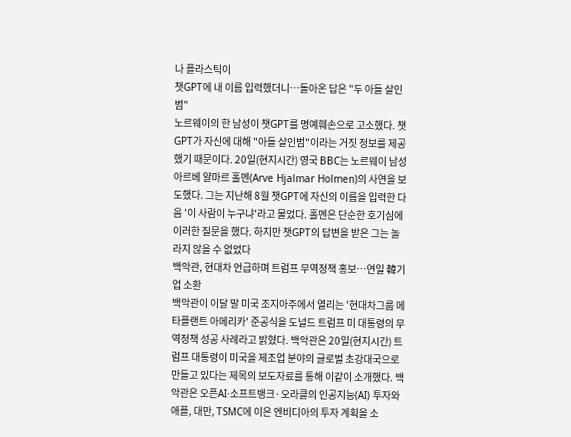나 플라스틱이
챗GPT에 내 이름 입력했더니…돌아온 답은 "두 아들 살인범"
노르웨이의 한 남성이 챗GPT를 명예훼손으로 고소했다. 챗GPT가 자신에 대해 "아들 살인범"이라는 거짓 정보를 제공했기 때문이다. 20일(현지시간) 영국 BBC는 노르웨이 남성 아르베 얄마르 홀멘(Arve Hjalmar Holmen)의 사연을 보도했다. 그는 지난해 8월 챗GPT에 자신의 이름을 입력한 다음 '이 사람이 누구냐'라고 물었다. 홀멘은 단순한 호기심에 이러한 질문을 했다. 하지만 챗GPT의 답변을 받은 그는 놀라지 않을 수 없었다
백악관, 현대차 언급하며 트럼프 무역정책 홍보…연일 韓기업 소환
백악관이 이달 말 미국 조지아주에서 열리는 '현대차그룹 메타플랜트 아메리카' 준공식을 도널드 트럼프 미 대통령의 무역정책 성공 사례라고 밝혔다. 백악관은 20일(현지시간) 트럼프 대통령이 미국을 제조업 분야의 글로벌 초강대국으로 만들고 있다는 제목의 보도자료를 통해 이같이 소개했다. 백악관은 오픈AI·소프트뱅크·오라클의 인공지능(AI) 투자와 애플, 대만, TSMC에 이은 엔비디아의 투자 계획을 소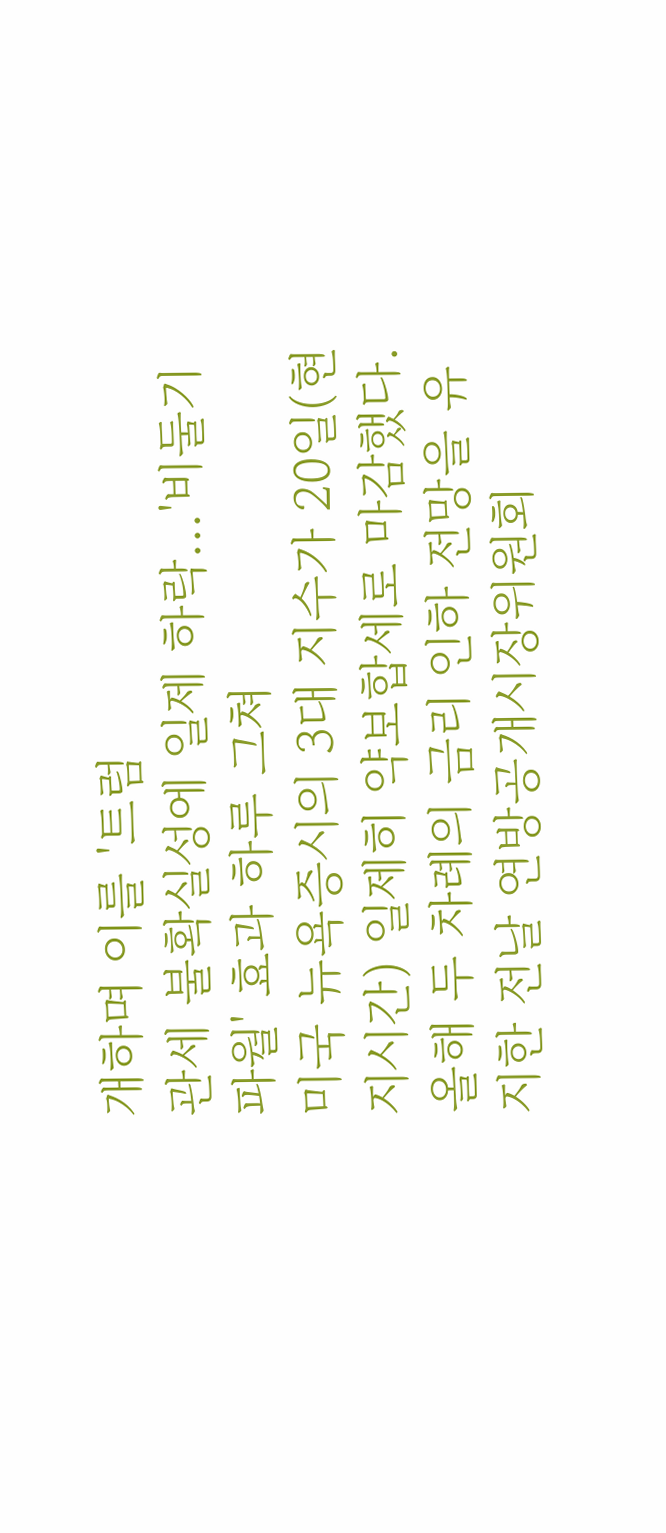개하며 이를 '트럼
관세 불확실성에 일제 하락…'비둘기 파월' 효과 하루 그쳐
미국 뉴욕증시의 3대 지수가 20일(현지시간) 일제히 약보합세로 마감했다. 올해 두 차례의 금리 인하 전망을 유지한 전날 연방공개시장위원회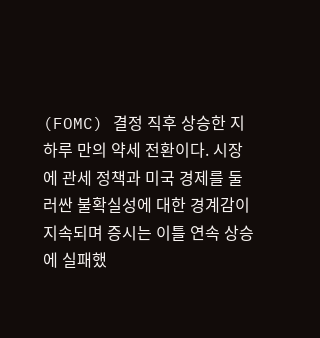(FOMC) 결정 직후 상승한 지 하루 만의 약세 전환이다. 시장에 관세 정책과 미국 경제를 둘러싼 불확실성에 대한 경계감이 지속되며 증시는 이틀 연속 상승에 실패했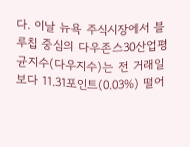다. 이날 뉴욕 주식시장에서 블루칩 중심의 다우존스30산업평균지수(다우지수)는 전 거래일보다 11.31포인트(0.03%) 떨어